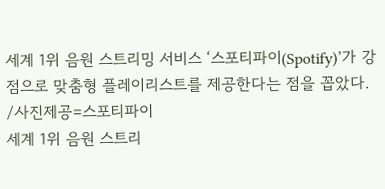세계 1위 음원 스트리밍 서비스 ‘스포티파이(Spotify)’가 강점으로 맞춤형 플레이리스트를 제공한다는 점을 꼽았다. /사진제공=스포티파이
세계 1위 음원 스트리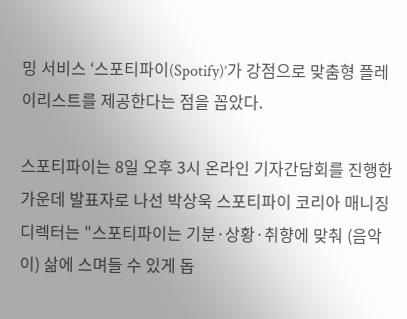밍 서비스 ‘스포티파이(Spotify)’가 강점으로 맞춤형 플레이리스트를 제공한다는 점을 꼽았다.

스포티파이는 8일 오후 3시 온라인 기자간담회를 진행한 가운데 발표자로 나선 박상욱 스포티파이 코리아 매니징 디렉터는 "스포티파이는 기분·상황·취향에 맞춰 (음악이) 삶에 스며들 수 있게 돕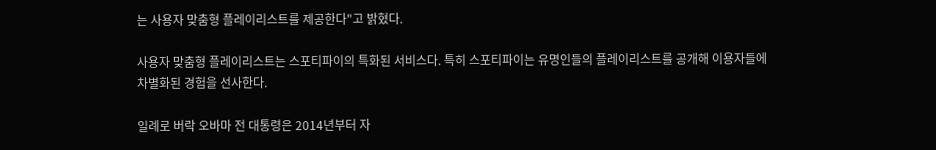는 사용자 맞춤형 플레이리스트를 제공한다"고 밝혔다.

사용자 맞춤형 플레이리스트는 스포티파이의 특화된 서비스다. 특히 스포티파이는 유명인들의 플레이리스트를 공개해 이용자들에 차별화된 경험을 선사한다.

일례로 버락 오바마 전 대통령은 2014년부터 자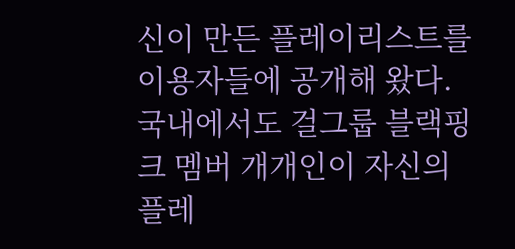신이 만든 플레이리스트를 이용자들에 공개해 왔다. 국내에서도 걸그룹 블랙핑크 멤버 개개인이 자신의 플레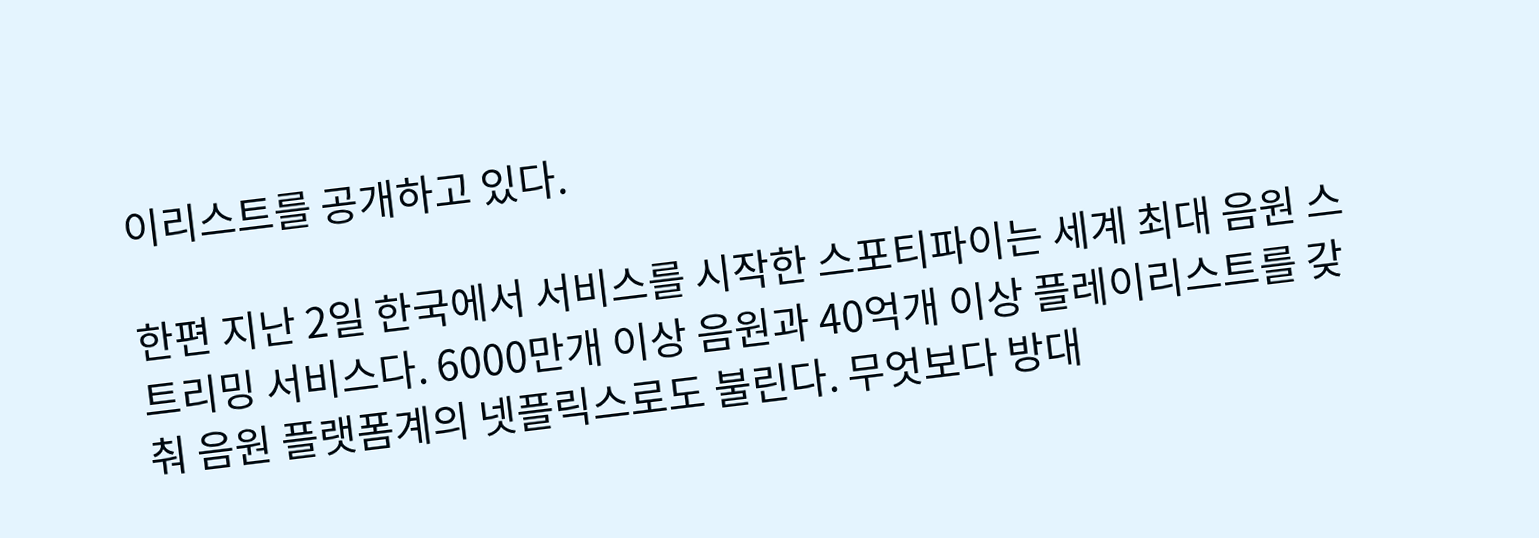이리스트를 공개하고 있다.

한편 지난 2일 한국에서 서비스를 시작한 스포티파이는 세계 최대 음원 스트리밍 서비스다. 6000만개 이상 음원과 40억개 이상 플레이리스트를 갖춰 음원 플랫폼계의 넷플릭스로도 불린다. 무엇보다 방대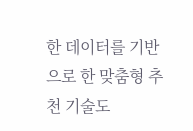한 데이터를 기반으로 한 맞춤형 추천 기술도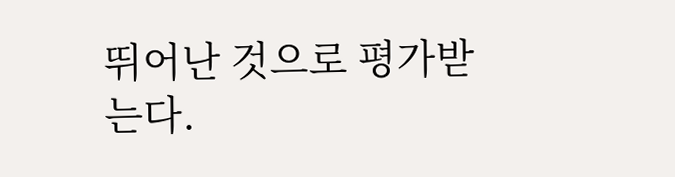뛰어난 것으로 평가받는다.